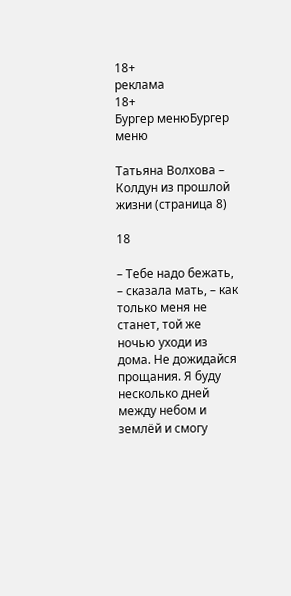18+
реклама
18+
Бургер менюБургер меню

Татьяна Волхова – Колдун из прошлой жизни (страница 8)

18

– Тебе надо бежать, – сказала мать, – как только меня не станет, той же ночью уходи из дома. Не дожидайся прощания. Я буду несколько дней между небом и землёй и смогу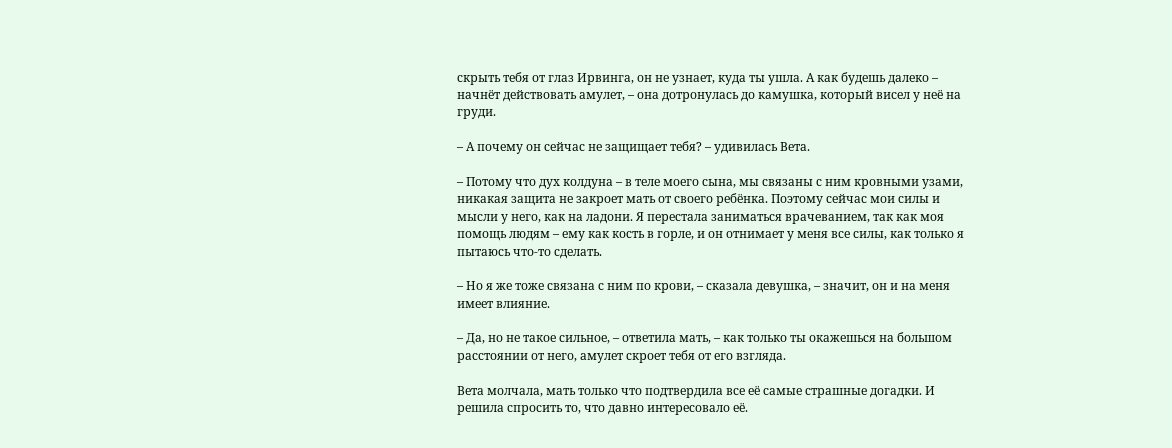скрыть тебя от глаз Ирвинга, он не узнает, куда ты ушла. А как будешь далеко – начнёт действовать амулет, – она дотронулась до камушка, который висел у неё на груди.

– А почему он сейчас не защищает тебя? – удивилась Вета.

– Потому что дух колдуна – в теле моего сына, мы связаны с ним кровными узами, никакая защита не закроет мать от своего ребёнка. Поэтому сейчас мои силы и мысли у него, как на ладони. Я перестала заниматься врачеванием, так как моя помощь людям – ему как кость в горле, и он отнимает у меня все силы, как только я пытаюсь что-то сделать.

– Но я же тоже связана с ним по крови, – сказала девушка, – значит, он и на меня имеет влияние.

– Да, но не такое сильное, – ответила мать, – как только ты окажешься на большом расстоянии от него, амулет скроет тебя от его взгляда.

Вета молчала, мать только что подтвердила все её самые страшные догадки. И решила спросить то, что давно интересовало её.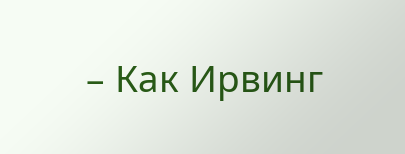– Как Ирвинг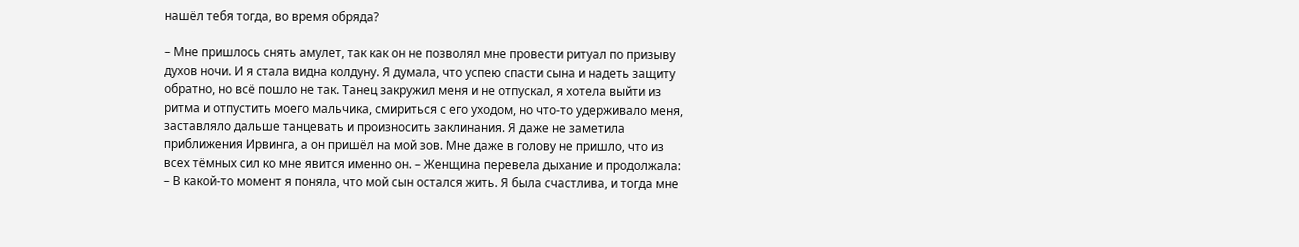нашёл тебя тогда, во время обряда?

– Мне пришлось снять амулет, так как он не позволял мне провести ритуал по призыву духов ночи. И я стала видна колдуну. Я думала, что успею спасти сына и надеть защиту обратно, но всё пошло не так. Танец закружил меня и не отпускал, я хотела выйти из ритма и отпустить моего мальчика, смириться с его уходом, но что-то удерживало меня, заставляло дальше танцевать и произносить заклинания. Я даже не заметила приближения Ирвинга, а он пришёл на мой зов. Мне даже в голову не пришло, что из всех тёмных сил ко мне явится именно он. – Женщина перевела дыхание и продолжала: – В какой-то момент я поняла, что мой сын остался жить. Я была счастлива, и тогда мне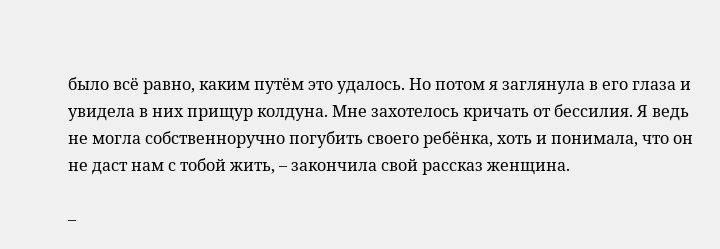было всё равно, каким путём это удалось. Но потом я заглянула в его глаза и увидела в них прищур колдуна. Мне захотелось кричать от бессилия. Я ведь не могла собственноручно погубить своего ребёнка, хоть и понимала, что он не даст нам с тобой жить, – закончила свой рассказ женщина.

–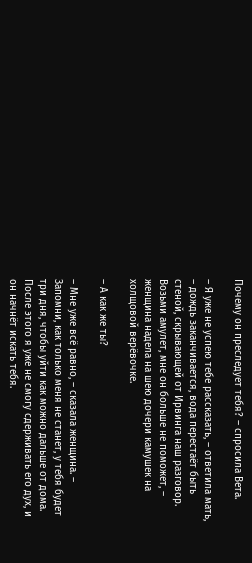Почему он преследует тебя? – спросила Вета.

– Я уже не успею тебе рассказать, – ответила мать, – дождь заканчивается, вода перестаёт быть стеной, скрывающей от Ирвинга наш разговор. Возьми амулет, мне он больше не поможет, – женщина надела на шею дочери камушек на холщовой верёвочке.

– А как же ты?

– Мне уже всё равно, – сказала женщина. – Запомни, как только меня не станет, у тебя будет три дня, чтобы уйти как можно дальше от дома. После этого я уже не смогу сдерживать его дух, и он начнёт искать тебя.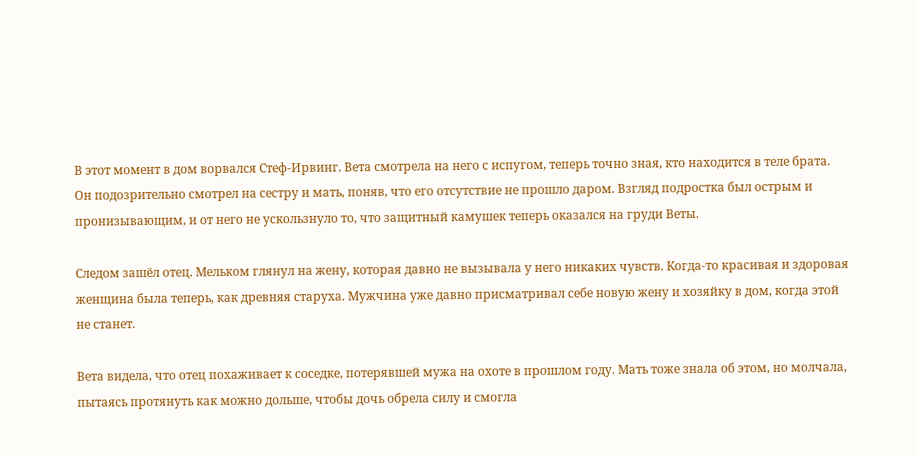В этот момент в дом ворвался Стеф-Ирвинг. Вета смотрела на него с испугом, теперь точно зная, кто находится в теле брата. Он подозрительно смотрел на сестру и мать, поняв, что его отсутствие не прошло даром. Взгляд подростка был острым и пронизывающим, и от него не ускользнуло то, что защитный камушек теперь оказался на груди Веты.

Следом зашёл отец. Мельком глянул на жену, которая давно не вызывала у него никаких чувств. Когда-то красивая и здоровая женщина была теперь, как древняя старуха. Мужчина уже давно присматривал себе новую жену и хозяйку в дом, когда этой не станет.

Вета видела, что отец похаживает к соседке, потерявшей мужа на охоте в прошлом году. Мать тоже знала об этом, но молчала, пытаясь протянуть как можно дольше, чтобы дочь обрела силу и смогла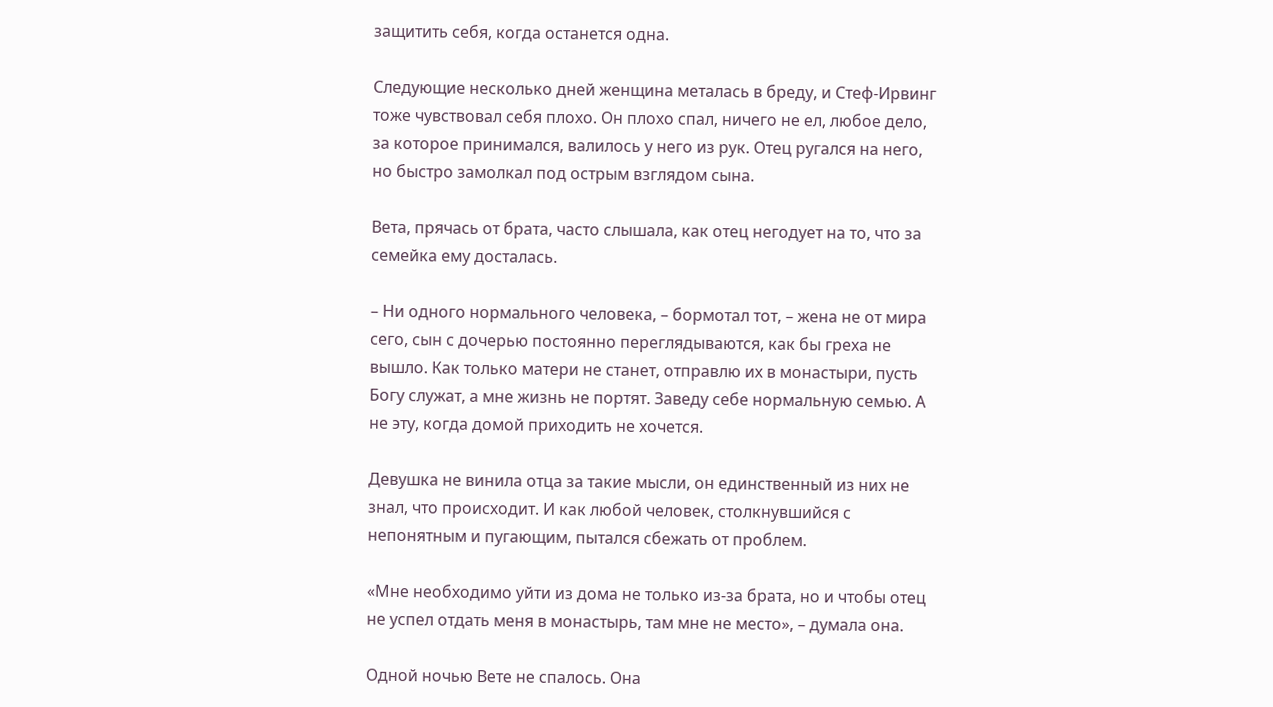защитить себя, когда останется одна.

Следующие несколько дней женщина металась в бреду, и Стеф-Ирвинг тоже чувствовал себя плохо. Он плохо спал, ничего не ел, любое дело, за которое принимался, валилось у него из рук. Отец ругался на него, но быстро замолкал под острым взглядом сына.

Вета, прячась от брата, часто слышала, как отец негодует на то, что за семейка ему досталась.

– Ни одного нормального человека, – бормотал тот, – жена не от мира сего, сын с дочерью постоянно переглядываются, как бы греха не вышло. Как только матери не станет, отправлю их в монастыри, пусть Богу служат, а мне жизнь не портят. Заведу себе нормальную семью. А не эту, когда домой приходить не хочется.

Девушка не винила отца за такие мысли, он единственный из них не знал, что происходит. И как любой человек, столкнувшийся с непонятным и пугающим, пытался сбежать от проблем.

«Мне необходимо уйти из дома не только из-за брата, но и чтобы отец не успел отдать меня в монастырь, там мне не место», – думала она.

Одной ночью Вете не спалось. Она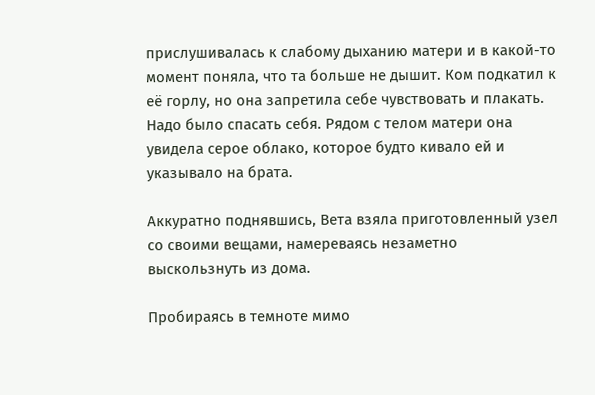прислушивалась к слабому дыханию матери и в какой-то момент поняла, что та больше не дышит. Ком подкатил к её горлу, но она запретила себе чувствовать и плакать. Надо было спасать себя. Рядом с телом матери она увидела серое облако, которое будто кивало ей и указывало на брата.

Аккуратно поднявшись, Вета взяла приготовленный узел со своими вещами, намереваясь незаметно выскользнуть из дома.

Пробираясь в темноте мимо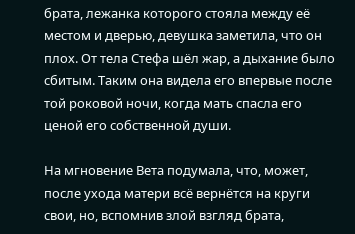брата, лежанка которого стояла между её местом и дверью, девушка заметила, что он плох. От тела Стефа шёл жар, а дыхание было сбитым. Таким она видела его впервые после той роковой ночи, когда мать спасла его ценой его собственной души.

На мгновение Вета подумала, что, может, после ухода матери всё вернётся на круги свои, но, вспомнив злой взгляд брата,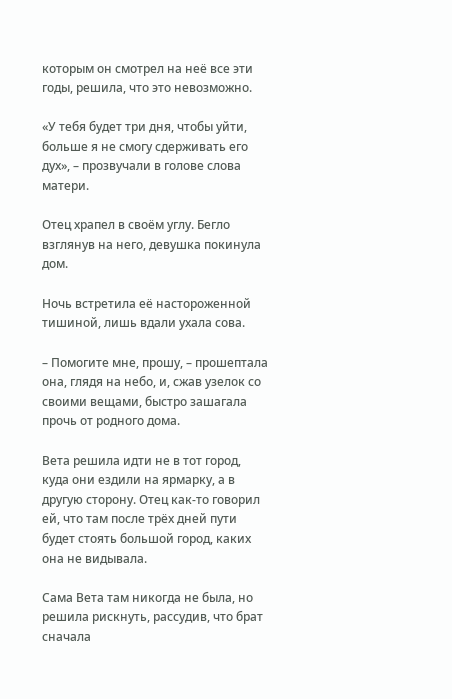которым он смотрел на неё все эти годы, решила, что это невозможно.

«У тебя будет три дня, чтобы уйти, больше я не смогу сдерживать его дух», – прозвучали в голове слова матери.

Отец храпел в своём углу. Бегло взглянув на него, девушка покинула дом.

Ночь встретила её настороженной тишиной, лишь вдали ухала сова.

– Помогите мне, прошу, – прошептала она, глядя на небо, и, сжав узелок со своими вещами, быстро зашагала прочь от родного дома.

Вета решила идти не в тот город, куда они ездили на ярмарку, а в другую сторону. Отец как-то говорил ей, что там после трёх дней пути будет стоять большой город, каких она не видывала.

Сама Вета там никогда не была, но решила рискнуть, рассудив, что брат сначала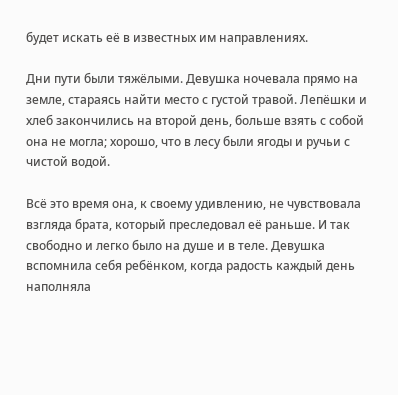будет искать её в известных им направлениях.

Дни пути были тяжёлыми. Девушка ночевала прямо на земле, стараясь найти место с густой травой. Лепёшки и хлеб закончились на второй день, больше взять с собой она не могла; хорошо, что в лесу были ягоды и ручьи с чистой водой.

Всё это время она, к своему удивлению, не чувствовала взгляда брата, который преследовал её раньше. И так свободно и легко было на душе и в теле. Девушка вспомнила себя ребёнком, когда радость каждый день наполняла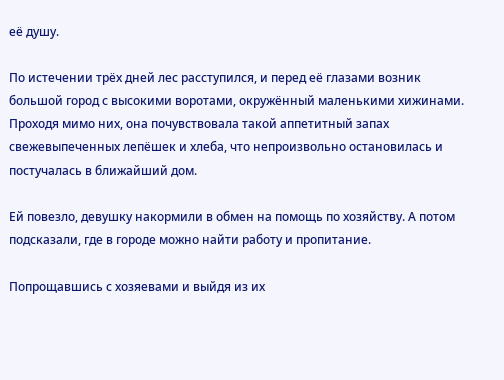её душу.

По истечении трёх дней лес расступился, и перед её глазами возник большой город с высокими воротами, окружённый маленькими хижинами. Проходя мимо них, она почувствовала такой аппетитный запах свежевыпеченных лепёшек и хлеба, что непроизвольно остановилась и постучалась в ближайший дом.

Ей повезло, девушку накормили в обмен на помощь по хозяйству. А потом подсказали, где в городе можно найти работу и пропитание.

Попрощавшись с хозяевами и выйдя из их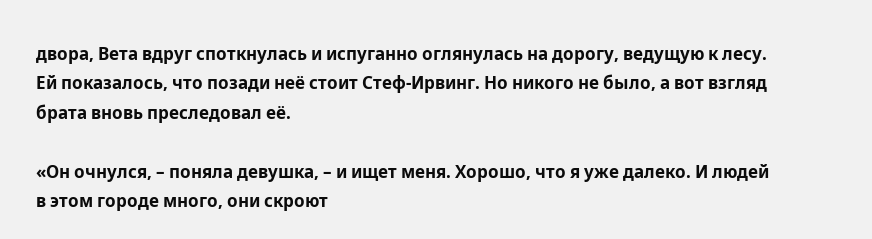двора, Вета вдруг споткнулась и испуганно оглянулась на дорогу, ведущую к лесу. Ей показалось, что позади неё стоит Стеф-Ирвинг. Но никого не было, а вот взгляд брата вновь преследовал её.

«Он очнулся, – поняла девушка, – и ищет меня. Хорошо, что я уже далеко. И людей в этом городе много, они скроют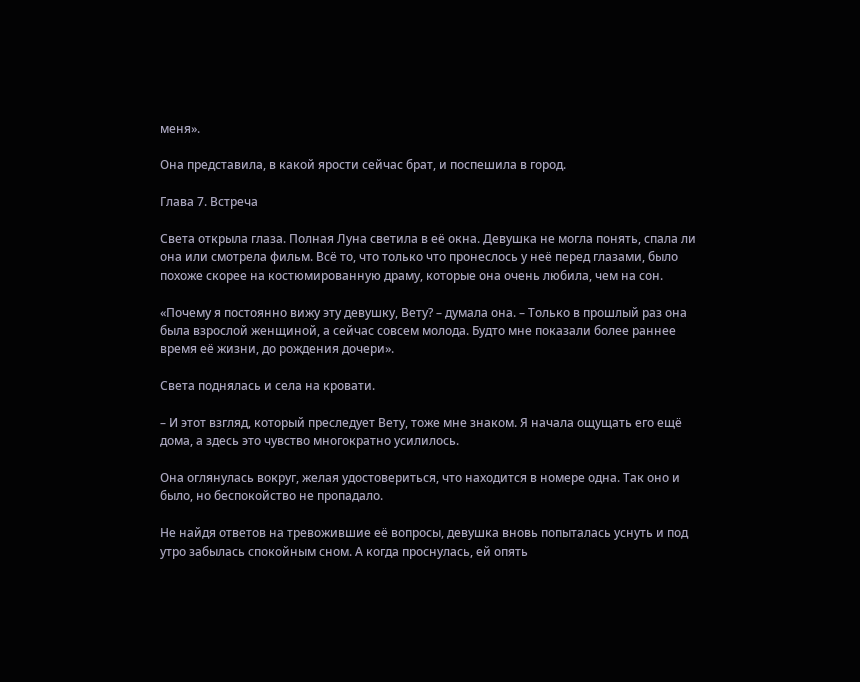меня».

Она представила, в какой ярости сейчас брат, и поспешила в город.

Глава 7. Встреча

Света открыла глаза. Полная Луна светила в её окна. Девушка не могла понять, спала ли она или смотрела фильм. Всё то, что только что пронеслось у неё перед глазами, было похоже скорее на костюмированную драму, которые она очень любила, чем на сон.

«Почему я постоянно вижу эту девушку, Вету? – думала она. – Только в прошлый раз она была взрослой женщиной, а сейчас совсем молода. Будто мне показали более раннее время её жизни, до рождения дочери».

Света поднялась и села на кровати.

– И этот взгляд, который преследует Вету, тоже мне знаком. Я начала ощущать его ещё дома, а здесь это чувство многократно усилилось.

Она оглянулась вокруг, желая удостовериться, что находится в номере одна. Так оно и было, но беспокойство не пропадало.

Не найдя ответов на тревожившие её вопросы, девушка вновь попыталась уснуть и под утро забылась спокойным сном. А когда проснулась, ей опять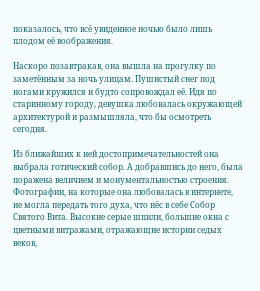показалось, что всё увиденное ночью было лишь плодом её воображения.

Наскоро позавтракав, она вышла на прогулку по заметённым за ночь улицам. Пушистый снег под ногами кружился и будто сопровождал её. Идя по старинному городу, девушка любовалась окружающей архитектурой и размышляла, что бы осмотреть сегодня.

Из ближайших к ней достопримечательностей она выбрала готический собор. А добравшись до него, была поражена величием и монументальностью строения. Фотографии, на которые она любовалась в интернете, не могла передать того духа, что нёс в себе Собор Святого Вита. Высокие серые шпили, большие окна с цветными витражами, отражающие истории седых веков,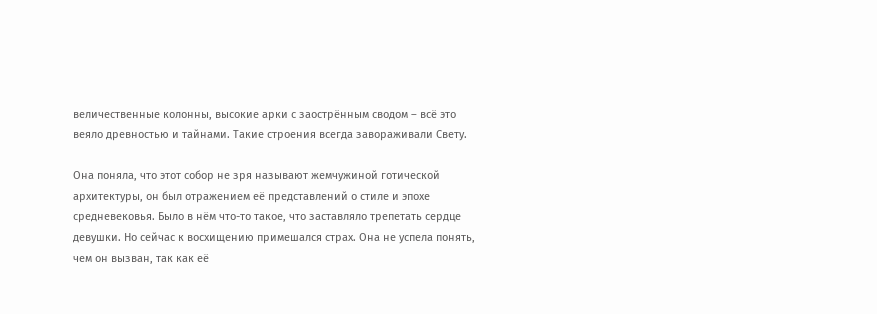величественные колонны, высокие арки с заострённым сводом – всё это веяло древностью и тайнами. Такие строения всегда завораживали Свету.

Она поняла, что этот собор не зря называют жемчужиной готической архитектуры, он был отражением её представлений о стиле и эпохе средневековья. Было в нём что-то такое, что заставляло трепетать сердце девушки. Но сейчас к восхищению примешался страх. Она не успела понять, чем он вызван, так как её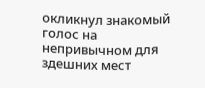окликнул знакомый голос на непривычном для здешних мест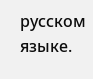русском языке.